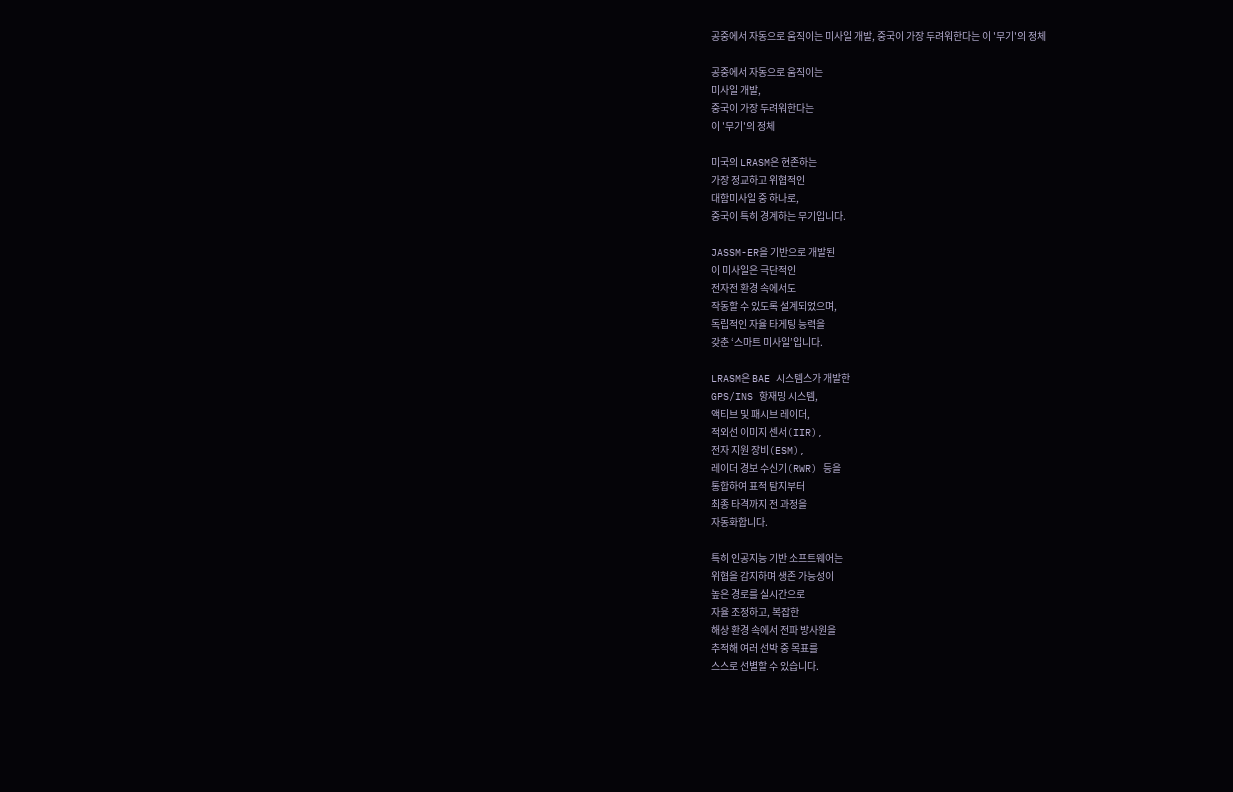공중에서 자동으로 움직이는 미사일 개발, 중국이 가장 두려워한다는 이 '무기'의 정체

공중에서 자동으로 움직이는
미사일 개발,
중국이 가장 두려워한다는
이 '무기'의 정체

미국의 LRASM은 현존하는
가장 정교하고 위협적인
대함미사일 중 하나로,
중국이 특히 경계하는 무기입니다.

JASSM-ER을 기반으로 개발된
이 미사일은 극단적인
전자전 환경 속에서도
작동할 수 있도록 설계되었으며,
독립적인 자율 타게팅 능력을
갖춘 ‘스마트 미사일’입니다.

LRASM은 BAE 시스템스가 개발한
GPS/INS 항재밍 시스템,
액티브 및 패시브 레이더,
적외선 이미지 센서(IIR),
전자 지원 장비(ESM),
레이더 경보 수신기(RWR) 등을
통합하여 표적 탐지부터
최종 타격까지 전 과정을
자동화합니다.

특히 인공지능 기반 소프트웨어는
위협을 감지하며 생존 가능성이
높은 경로를 실시간으로
자율 조정하고, 복잡한
해상 환경 속에서 전파 방사원을
추적해 여러 선박 중 목표를
스스로 선별할 수 있습니다.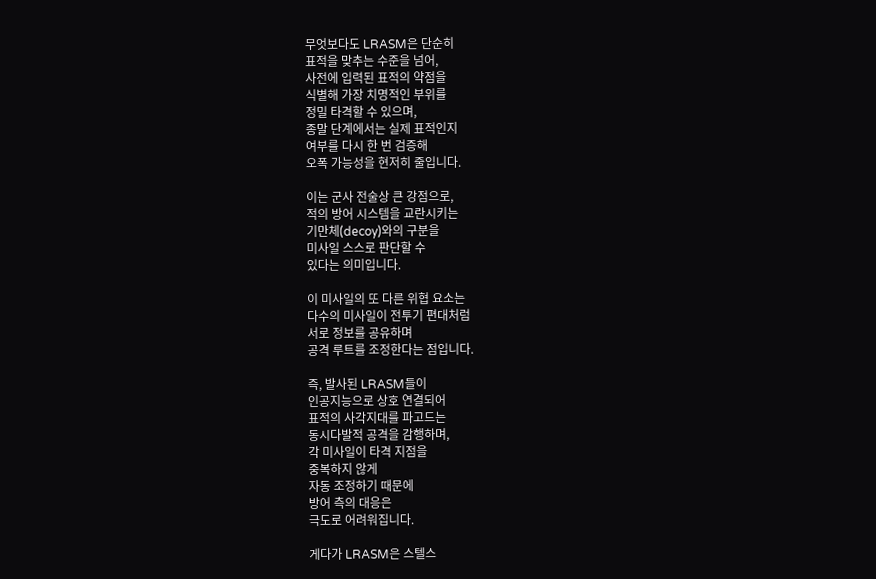무엇보다도 LRASM은 단순히
표적을 맞추는 수준을 넘어,
사전에 입력된 표적의 약점을
식별해 가장 치명적인 부위를
정밀 타격할 수 있으며,
종말 단계에서는 실제 표적인지
여부를 다시 한 번 검증해
오폭 가능성을 현저히 줄입니다.

이는 군사 전술상 큰 강점으로,
적의 방어 시스템을 교란시키는
기만체(decoy)와의 구분을
미사일 스스로 판단할 수
있다는 의미입니다.

이 미사일의 또 다른 위협 요소는
다수의 미사일이 전투기 편대처럼
서로 정보를 공유하며
공격 루트를 조정한다는 점입니다.

즉, 발사된 LRASM들이
인공지능으로 상호 연결되어
표적의 사각지대를 파고드는
동시다발적 공격을 감행하며,
각 미사일이 타격 지점을
중복하지 않게
자동 조정하기 때문에
방어 측의 대응은
극도로 어려워집니다.

게다가 LRASM은 스텔스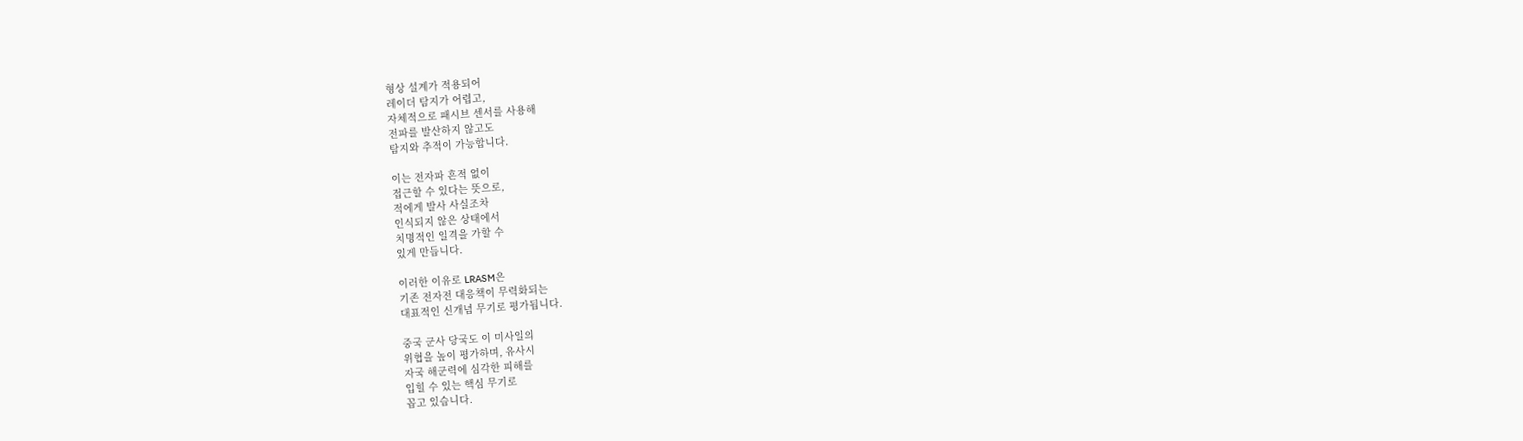형상 설계가 적용되어
레이더 탐지가 어렵고,
자체적으로 패시브 센서를 사용해
전파를 발산하지 않고도
탐지와 추적이 가능합니다.

이는 전자파 흔적 없이
접근할 수 있다는 뜻으로,
적에게 발사 사실조차
인식되지 않은 상태에서
치명적인 일격을 가할 수
있게 만듭니다.

이러한 이유로 LRASM은
기존 전자전 대응책이 무력화되는
대표적인 신개념 무기로 평가됩니다.

중국 군사 당국도 이 미사일의
위협을 높이 평가하며, 유사시
자국 해군력에 심각한 피해를
입힐 수 있는 핵심 무기로
꼽고 있습니다.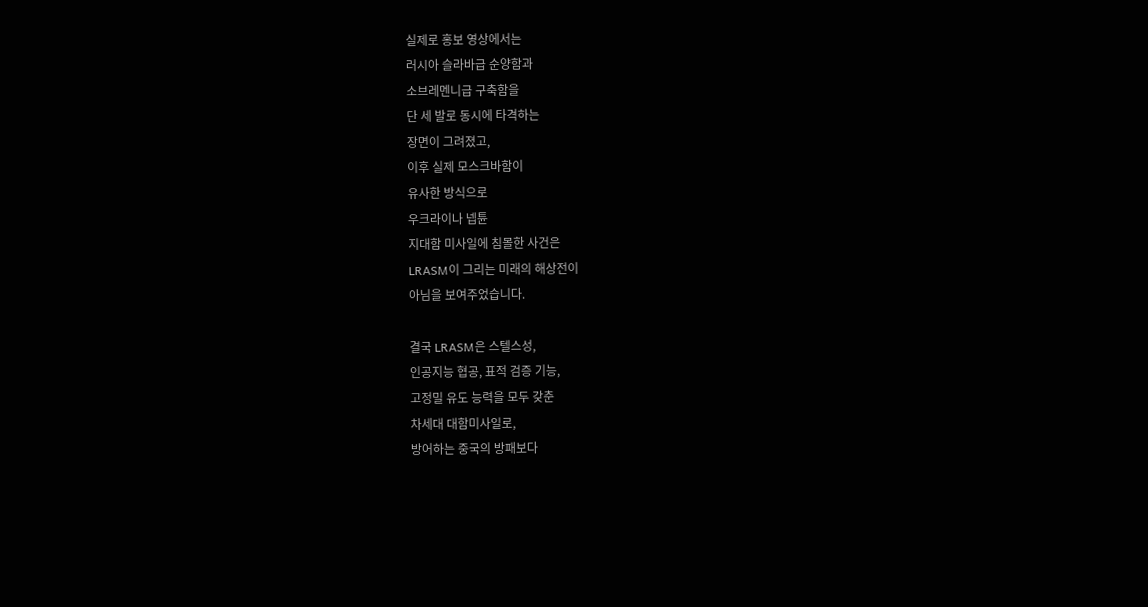실제로 홍보 영상에서는
러시아 슬라바급 순양함과
소브레멘니급 구축함을
단 세 발로 동시에 타격하는
장면이 그려졌고,
이후 실제 모스크바함이
유사한 방식으로
우크라이나 넵튠
지대함 미사일에 침몰한 사건은
LRASM이 그리는 미래의 해상전이
아님을 보여주었습니다.

결국 LRASM은 스텔스성,
인공지능 협공, 표적 검증 기능,
고정밀 유도 능력을 모두 갖춘
차세대 대함미사일로,
방어하는 중국의 방패보다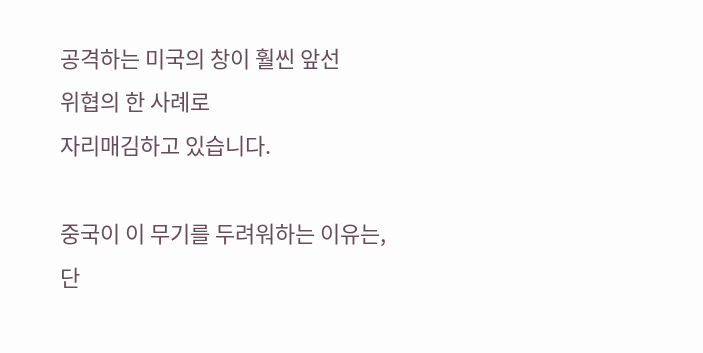공격하는 미국의 창이 훨씬 앞선
위협의 한 사례로
자리매김하고 있습니다.

중국이 이 무기를 두려워하는 이유는,
단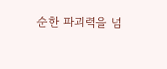순한 파괴력을 넘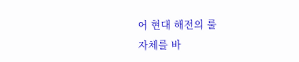어 현대 해전의 룰
자체를 바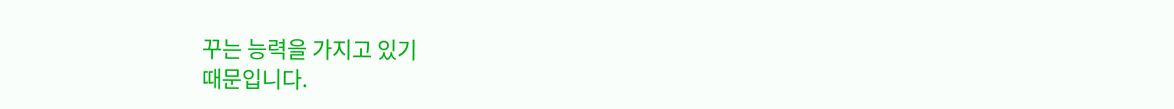꾸는 능력을 가지고 있기
때문입니다.